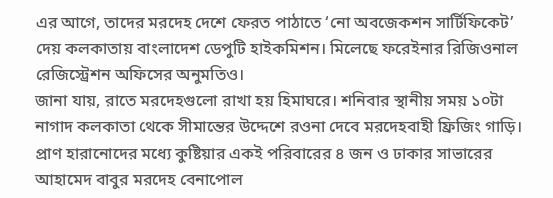এর আগে, তাদের মরদেহ দেশে ফেরত পাঠাতে ‘নো অবজেকশন সার্টিফিকেট’ দেয় কলকাতায় বাংলাদেশ ডেপুটি হাইকমিশন। মিলেছে ফরেইনার রিজিওনাল রেজিস্ট্রেশন অফিসের অনুমতিও।
জানা যায়, রাতে মরদেহগুলো রাখা হয় হিমাঘরে। শনিবার স্থানীয় সময় ১০টা নাগাদ কলকাতা থেকে সীমান্তের উদ্দেশে রওনা দেবে মরদেহবাহী ফ্রিজিং গাড়ি।
প্রাণ হারানোদের মধ্যে কুষ্টিয়ার একই পরিবারের ৪ জন ও ঢাকার সাভারের আহামেদ বাবুর মরদেহ বেনাপোল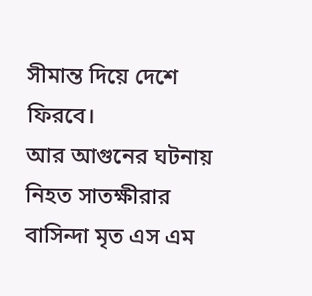সীমান্ত দিয়ে দেশে ফিরবে।
আর আগুনের ঘটনায় নিহত সাতক্ষীরার বাসিন্দা মৃত এস এম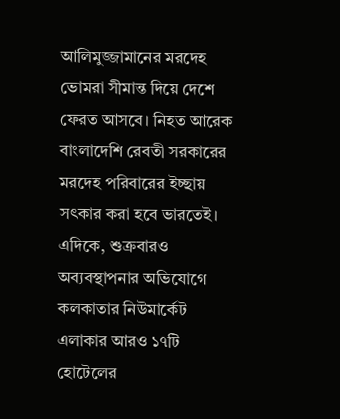আলিমুজ্জামানের মরদেহ ভোমরা সীমান্ত দিয়ে দেশে ফেরত আসবে। নিহত আরেক বাংলাদেশি রেবতী সরকারের মরদেহ পরিবারের ইচ্ছায় সৎকার করা হবে ভারতেই।
এদিকে, শুক্রবারও অব্যবস্থাপনার অভিযোগে কলকাতার নিউমার্কেট এলাকার আরও ১৭টি হোটেলের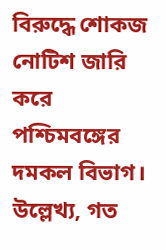বিরুদ্ধে শোকজ নোটিশ জারি করে পশ্চিমবঙ্গের দমকল বিভাগ।
উল্লেখ্য, গত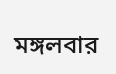মঙ্গলবার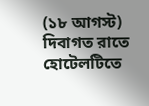(১৮ আগস্ট) দিবাগত রাতে হোটেলটিতে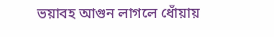ভয়াবহ আগুন লাগলে ধোঁয়ায়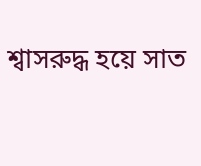শ্বাসরুদ্ধ হয়ে সাত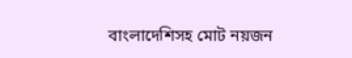বাংলাদেশিসহ মোট নয়জন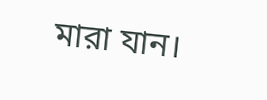মারা যান।